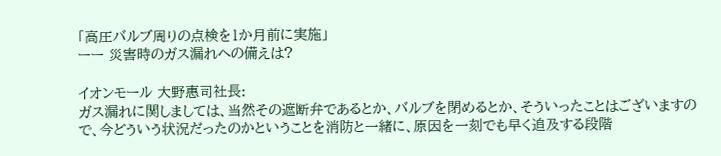「高圧バルブ周りの点検を1か月前に実施」
ーー 災害時のガス漏れへの備えは?

イオンモール 大野惠司社長:
ガス漏れに関しましては、当然その遮断弁であるとか、バルブを閉めるとか、そういったことはございますので、今どういう状況だったのかということを消防と一緒に、原因を一刻でも早く追及する段階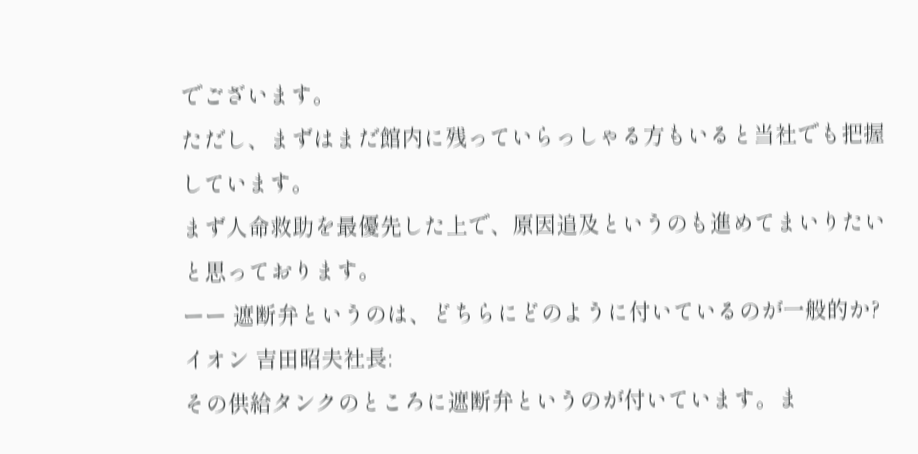でございます。
ただし、まずはまだ館内に残っていらっしゃる方もいると当社でも把握しています。
まず人命救助を最優先した上で、原因追及というのも進めてまいりたいと思っております。
ーー 遮断弁というのは、どちらにどのように付いているのが一般的か?
イオン 吉田昭夫社長:
その供給タンクのところに遮断弁というのが付いています。ま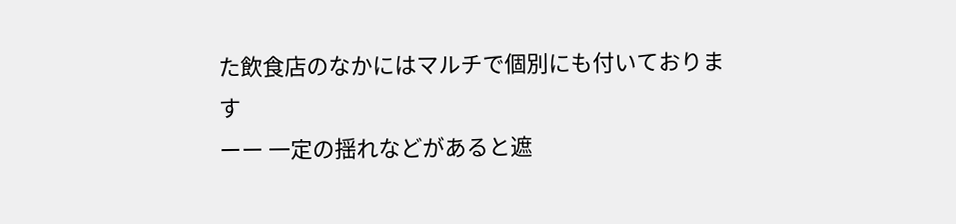た飲食店のなかにはマルチで個別にも付いております
ーー 一定の揺れなどがあると遮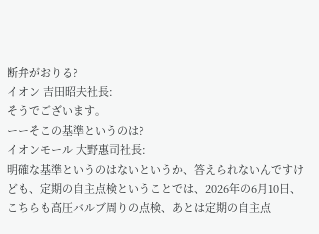断弁がおりる?
イオン 吉田昭夫社長:
そうでございます。
ーーそこの基準というのは?
イオンモール 大野惠司社長:
明確な基準というのはないというか、答えられないんですけども、定期の自主点検ということでは、2026年の6月10日、こちらも高圧バルブ周りの点検、あとは定期の自主点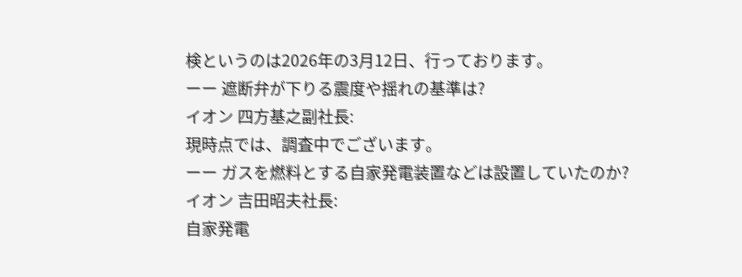検というのは2026年の3月12日、行っております。
ーー 遮断弁が下りる震度や揺れの基準は?
イオン 四方基之副社長:
現時点では、調査中でございます。
ーー ガスを燃料とする自家発電装置などは設置していたのか?
イオン 吉田昭夫社長:
自家発電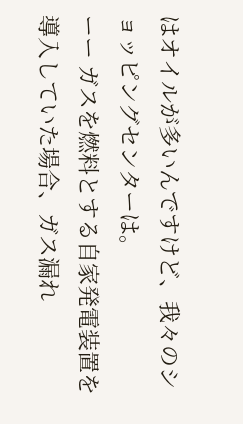はオイルが多いんですけど、我々のショッピングセンターは。
ーー ガスを燃料とする自家発電装置を導入していた場合、ガス漏れ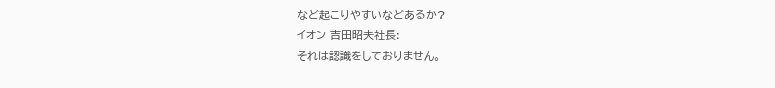など起こりやすいなどあるか?
イオン 吉田昭夫社長:
それは認識をしておりません。